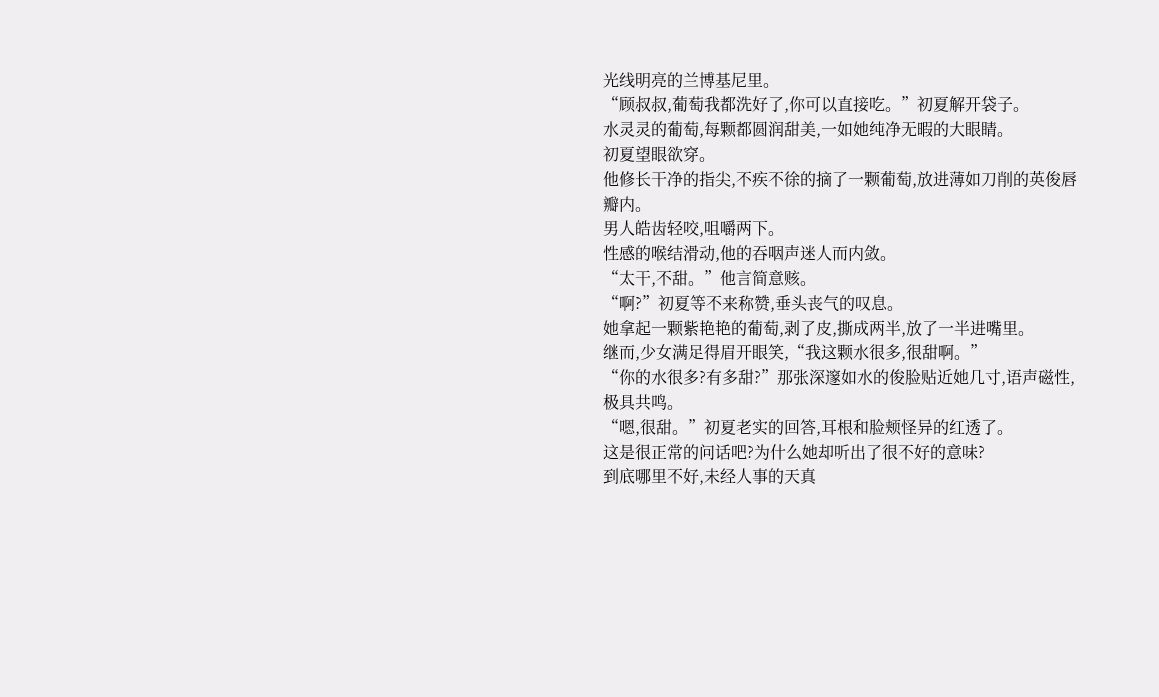光线明亮的兰博基尼里。
“顾叔叔,葡萄我都洗好了,你可以直接吃。”初夏解开袋子。
水灵灵的葡萄,每颗都圆润甜美,一如她纯净无暇的大眼睛。
初夏望眼欲穿。
他修长干净的指尖,不疾不徐的摘了一颗葡萄,放进薄如刀削的英俊唇瓣内。
男人皓齿轻咬,咀嚼两下。
性感的喉结滑动,他的吞咽声迷人而内敛。
“太干,不甜。”他言简意赅。
“啊?”初夏等不来称赞,垂头丧气的叹息。
她拿起一颗紫艳艳的葡萄,剥了皮,撕成两半,放了一半进嘴里。
继而,少女满足得眉开眼笑,“我这颗水很多,很甜啊。”
“你的水很多?有多甜?”那张深邃如水的俊脸贴近她几寸,语声磁性,极具共鸣。
“嗯,很甜。”初夏老实的回答,耳根和脸颊怪异的红透了。
这是很正常的问话吧?为什么她却听出了很不好的意味?
到底哪里不好,未经人事的天真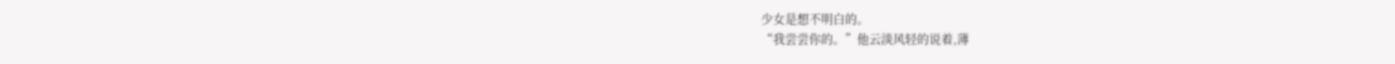少女是想不明白的。
“我尝尝你的。”他云淡风轻的说着,薄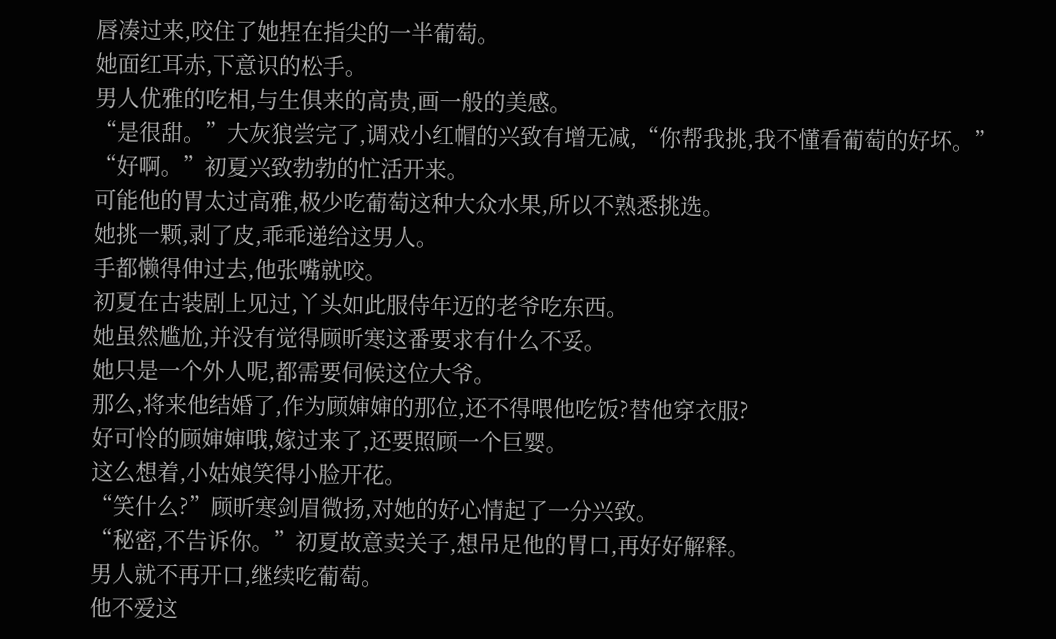唇凑过来,咬住了她捏在指尖的一半葡萄。
她面红耳赤,下意识的松手。
男人优雅的吃相,与生俱来的高贵,画一般的美感。
“是很甜。”大灰狼尝完了,调戏小红帽的兴致有增无减,“你帮我挑,我不懂看葡萄的好坏。”
“好啊。”初夏兴致勃勃的忙活开来。
可能他的胃太过高雅,极少吃葡萄这种大众水果,所以不熟悉挑选。
她挑一颗,剥了皮,乖乖递给这男人。
手都懒得伸过去,他张嘴就咬。
初夏在古装剧上见过,丫头如此服侍年迈的老爷吃东西。
她虽然尴尬,并没有觉得顾昕寒这番要求有什么不妥。
她只是一个外人呢,都需要伺候这位大爷。
那么,将来他结婚了,作为顾婶婶的那位,还不得喂他吃饭?替他穿衣服?
好可怜的顾婶婶哦,嫁过来了,还要照顾一个巨婴。
这么想着,小姑娘笑得小脸开花。
“笑什么?”顾昕寒剑眉微扬,对她的好心情起了一分兴致。
“秘密,不告诉你。”初夏故意卖关子,想吊足他的胃口,再好好解释。
男人就不再开口,继续吃葡萄。
他不爱这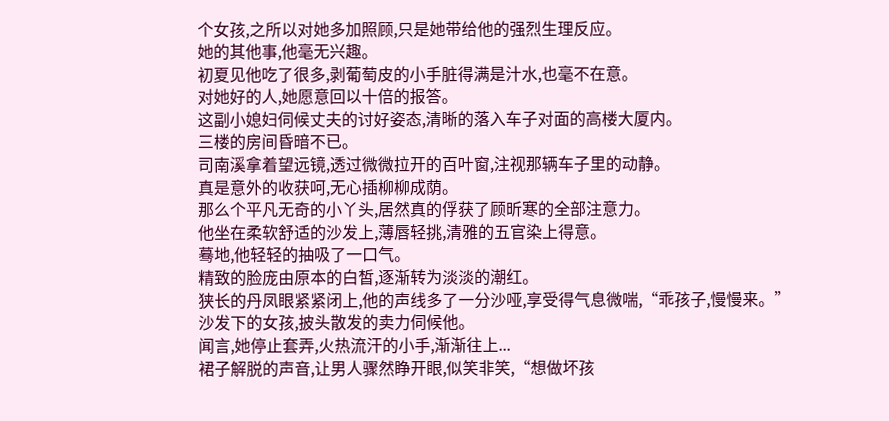个女孩,之所以对她多加照顾,只是她带给他的强烈生理反应。
她的其他事,他毫无兴趣。
初夏见他吃了很多,剥葡萄皮的小手脏得满是汁水,也毫不在意。
对她好的人,她愿意回以十倍的报答。
这副小媳妇伺候丈夫的讨好姿态,清晰的落入车子对面的高楼大厦内。
三楼的房间昏暗不已。
司南溪拿着望远镜,透过微微拉开的百叶窗,注视那辆车子里的动静。
真是意外的收获呵,无心插柳柳成荫。
那么个平凡无奇的小丫头,居然真的俘获了顾昕寒的全部注意力。
他坐在柔软舒适的沙发上,薄唇轻挑,清雅的五官染上得意。
蓦地,他轻轻的抽吸了一口气。
精致的脸庞由原本的白皙,逐渐转为淡淡的潮红。
狭长的丹凤眼紧紧闭上,他的声线多了一分沙哑,享受得气息微喘,“乖孩子,慢慢来。”
沙发下的女孩,披头散发的卖力伺候他。
闻言,她停止套弄,火热流汗的小手,渐渐往上...
裙子解脱的声音,让男人骤然睁开眼,似笑非笑,“想做坏孩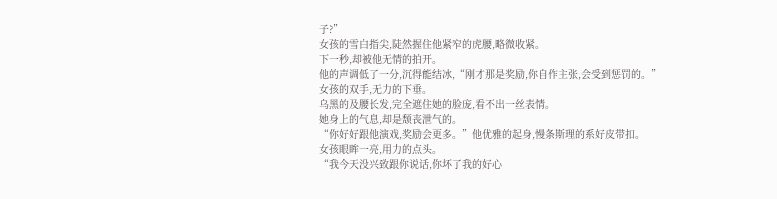子?”
女孩的雪白指尖,陡然握住他紧窄的虎腰,略微收紧。
下一秒,却被他无情的拍开。
他的声调低了一分,沉得能结冰,“刚才那是奖励,你自作主张,会受到惩罚的。”
女孩的双手,无力的下垂。
乌黑的及腰长发,完全遮住她的脸庞,看不出一丝表情。
她身上的气息,却是颓丧泄气的。
“你好好跟他演戏,奖励会更多。”他优雅的起身,慢条斯理的系好皮带扣。
女孩眼眸一亮,用力的点头。
“我今天没兴致跟你说话,你坏了我的好心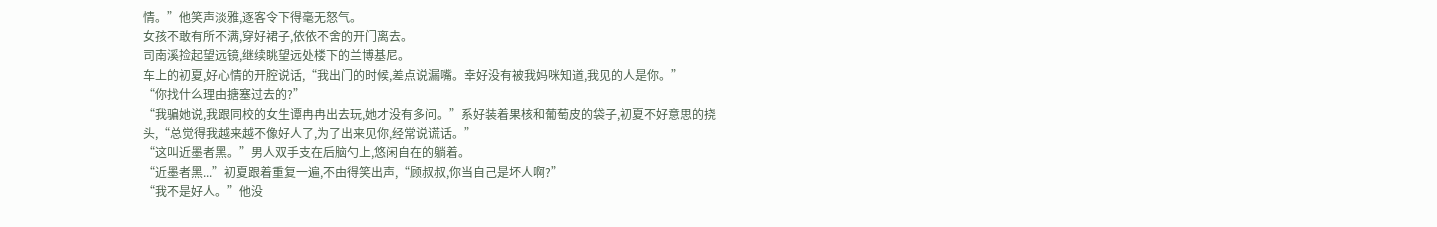情。”他笑声淡雅,逐客令下得毫无怒气。
女孩不敢有所不满,穿好裙子,依依不舍的开门离去。
司南溪捡起望远镜,继续眺望远处楼下的兰博基尼。
车上的初夏,好心情的开腔说话,“我出门的时候,差点说漏嘴。幸好没有被我妈咪知道,我见的人是你。”
“你找什么理由搪塞过去的?”
“我骗她说,我跟同校的女生谭冉冉出去玩,她才没有多问。”系好装着果核和葡萄皮的袋子,初夏不好意思的挠头,“总觉得我越来越不像好人了,为了出来见你,经常说谎话。”
“这叫近墨者黑。”男人双手支在后脑勺上,悠闲自在的躺着。
“近墨者黑...”初夏跟着重复一遍,不由得笑出声,“顾叔叔,你当自己是坏人啊?”
“我不是好人。”他没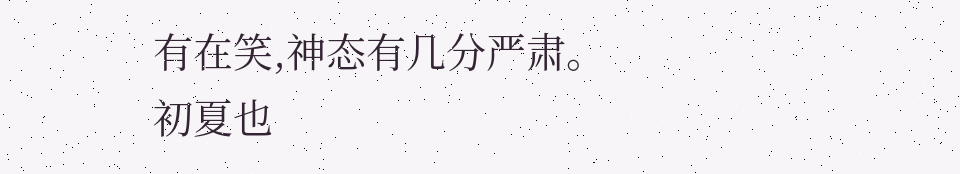有在笑,神态有几分严肃。
初夏也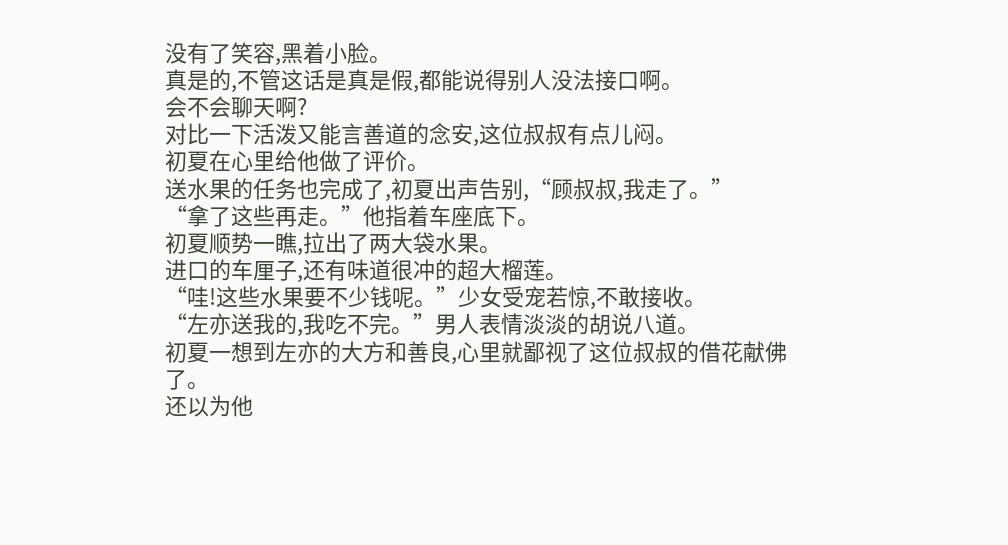没有了笑容,黑着小脸。
真是的,不管这话是真是假,都能说得别人没法接口啊。
会不会聊天啊?
对比一下活泼又能言善道的念安,这位叔叔有点儿闷。
初夏在心里给他做了评价。
送水果的任务也完成了,初夏出声告别,“顾叔叔,我走了。”
“拿了这些再走。”他指着车座底下。
初夏顺势一瞧,拉出了两大袋水果。
进口的车厘子,还有味道很冲的超大榴莲。
“哇!这些水果要不少钱呢。”少女受宠若惊,不敢接收。
“左亦送我的,我吃不完。”男人表情淡淡的胡说八道。
初夏一想到左亦的大方和善良,心里就鄙视了这位叔叔的借花献佛了。
还以为他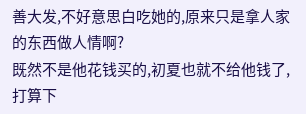善大发,不好意思白吃她的,原来只是拿人家的东西做人情啊?
既然不是他花钱买的,初夏也就不给他钱了,打算下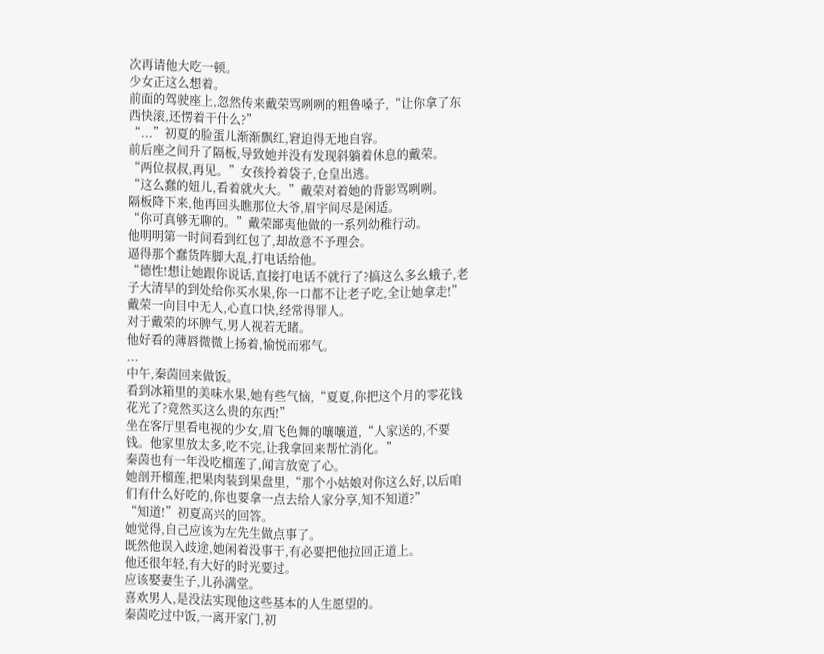次再请他大吃一顿。
少女正这么想着。
前面的驾驶座上,忽然传来戴荣骂咧咧的粗鲁嗓子,“让你拿了东西快滚,还愣着干什么?”
“...”初夏的脸蛋儿渐渐飘红,窘迫得无地自容。
前后座之间升了隔板,导致她并没有发现斜躺着休息的戴荣。
“两位叔叔,再见。”女孩拎着袋子,仓皇出逃。
“这么蠢的妞儿,看着就火大。”戴荣对着她的背影骂咧咧。
隔板降下来,他再回头瞧那位大爷,眉宇间尽是闲适。
“你可真够无聊的。”戴荣鄙夷他做的一系列幼稚行动。
他明明第一时间看到红包了,却故意不予理会。
逼得那个蠢货阵脚大乱,打电话给他。
“德性!想让她跟你说话,直接打电话不就行了?搞这么多幺蛾子,老子大清早的到处给你买水果,你一口都不让老子吃,全让她拿走!”戴荣一向目中无人,心直口快,经常得罪人。
对于戴荣的坏脾气,男人视若无睹。
他好看的薄唇微微上扬着,愉悦而邪气。
...
中午,秦茵回来做饭。
看到冰箱里的美味水果,她有些气恼,“夏夏,你把这个月的零花钱花光了?竟然买这么贵的东西!”
坐在客厅里看电视的少女,眉飞色舞的嚷嚷道,“人家送的,不要钱。他家里放太多,吃不完,让我拿回来帮忙消化。”
秦茵也有一年没吃榴莲了,闻言放宽了心。
她剖开榴莲,把果肉装到果盘里,“那个小姑娘对你这么好,以后咱们有什么好吃的,你也要拿一点去给人家分享,知不知道?”
“知道!”初夏高兴的回答。
她觉得,自己应该为左先生做点事了。
既然他误入歧途,她闲着没事干,有必要把他拉回正道上。
他还很年轻,有大好的时光要过。
应该娶妻生子,儿孙满堂。
喜欢男人,是没法实现他这些基本的人生愿望的。
秦茵吃过中饭,一离开家门,初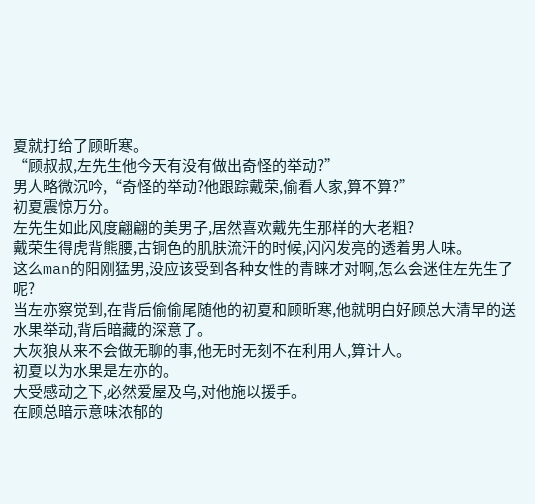夏就打给了顾昕寒。
“顾叔叔,左先生他今天有没有做出奇怪的举动?”
男人略微沉吟,“奇怪的举动?他跟踪戴荣,偷看人家,算不算?”
初夏震惊万分。
左先生如此风度翩翩的美男子,居然喜欢戴先生那样的大老粗?
戴荣生得虎背熊腰,古铜色的肌肤流汗的时候,闪闪发亮的透着男人味。
这么man的阳刚猛男,没应该受到各种女性的青睐才对啊,怎么会迷住左先生了呢?
当左亦察觉到,在背后偷偷尾随他的初夏和顾昕寒,他就明白好顾总大清早的送水果举动,背后暗藏的深意了。
大灰狼从来不会做无聊的事,他无时无刻不在利用人,算计人。
初夏以为水果是左亦的。
大受感动之下,必然爱屋及乌,对他施以援手。
在顾总暗示意味浓郁的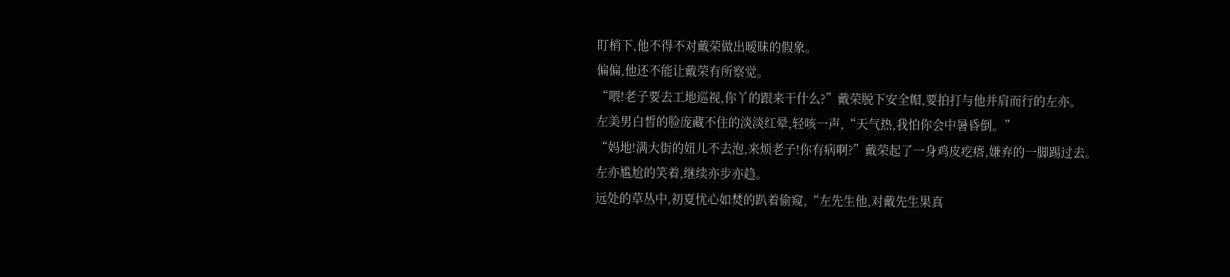盯梢下,他不得不对戴荣做出暧昧的假象。
偏偏,他还不能让戴荣有所察觉。
“喂!老子要去工地巡视,你丫的跟来干什么?”戴荣脱下安全帽,要拍打与他并肩而行的左亦。
左美男白皙的脸庞藏不住的淡淡红晕,轻咳一声,“天气热,我怕你会中暑昏倒。”
“妈地!满大街的妞儿不去泡,来烦老子!你有病啊?”戴荣起了一身鸡皮疙瘩,嫌弃的一脚踢过去。
左亦尴尬的笑着,继续亦步亦趋。
远处的草丛中,初夏忧心如焚的趴着偷窥,“左先生他,对戴先生果真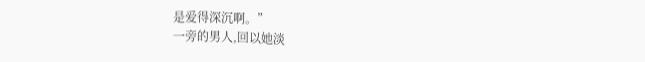是爱得深沉啊。”
一旁的男人,回以她淡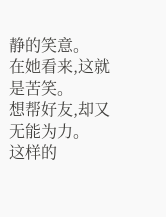静的笑意。
在她看来,这就是苦笑。
想帮好友,却又无能为力。
这样的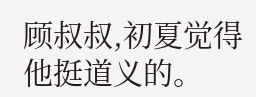顾叔叔,初夏觉得他挺道义的。